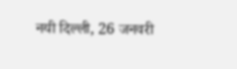नयी दिल्ली, 26 जनवरी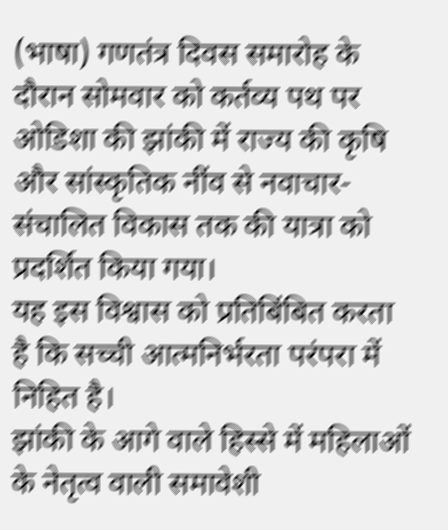(भाषा) गणतंत्र दिवस समारोह के दौरान सोमवार को कर्तव्य पथ पर ओडिशा की झांकी में राज्य की कृषि और सांस्कृतिक नींव से नवाचार-संचालित विकास तक की यात्रा को प्रदर्शित किया गया।
यह इस विश्वास को प्रतिबिंबित करता है कि सच्ची आत्मनिर्भरता परंपरा में निहित है।
झांकी के आगे वाले हिस्से में महिलाओं के नेतृत्व वाली समावेशी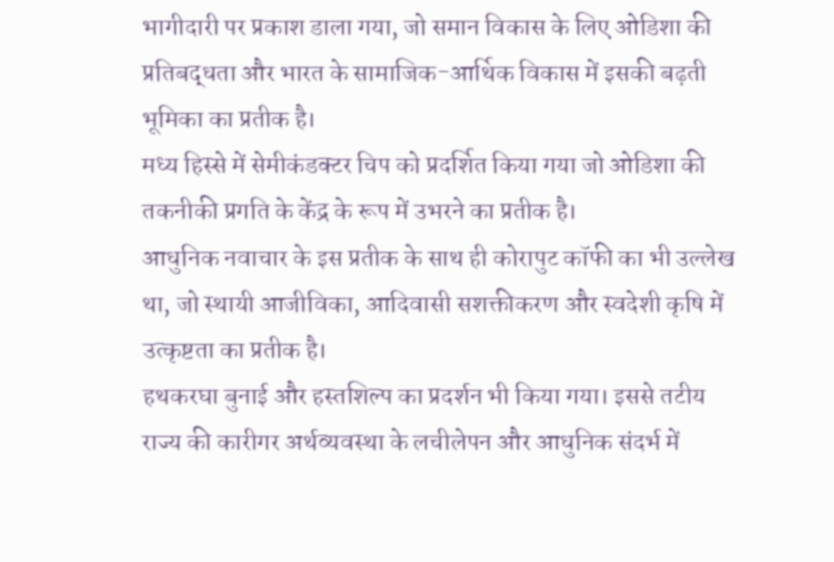भागीदारी पर प्रकाश डाला गया, जो समान विकास के लिए ओडिशा की प्रतिबद्धता और भारत के सामाजिक-आर्थिक विकास में इसकी बढ़ती भूमिका का प्रतीक है।
मध्य हिस्से में सेमीकंडक्टर चिप को प्रदर्शित किया गया जो ओडिशा की तकनीकी प्रगति के केंद्र के रूप में उभरने का प्रतीक है।
आधुनिक नवाचार के इस प्रतीक के साथ ही कोरापुट कॉफी का भी उल्लेख था, जो स्थायी आजीविका, आदिवासी सशक्तीकरण और स्वदेशी कृषि में उत्कृष्टता का प्रतीक है।
हथकरघा बुनाई और हस्तशिल्प का प्रदर्शन भी किया गया। इससे तटीय राज्य की कारीगर अर्थव्यवस्था के लचीलेपन और आधुनिक संदर्भ में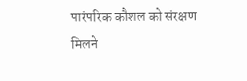पारंपरिक कौशल को संरक्षण मिलने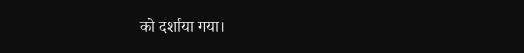को दर्शाया गया।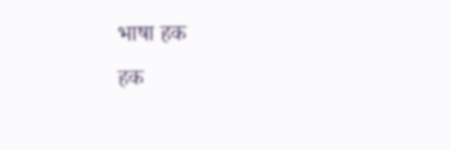भाषा हक
हक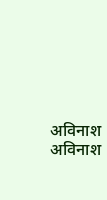अविनाश
अविनाश